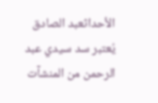الأحداثعبد الصادق
يُعتبر سد سيدي عبد الرحمن من المنشآت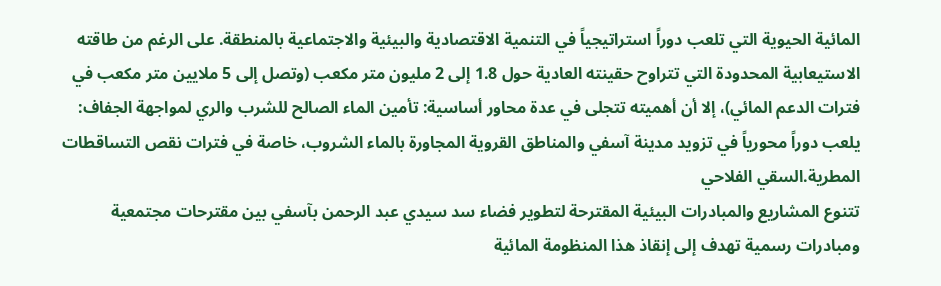المائية الحيوية التي تلعب دوراً استراتيجياً في التنمية الاقتصادية والبيئية والاجتماعية بالمنطقة. على الرغم من طاقته الاستيعابية المحدودة التي تتراوح حقينته العادية حول 1.8 إلى 2 مليون متر مكعب (وتصل إلى 5 ملايين متر مكعب في فترات الدعم المائي)، إلا أن أهميته تتجلى في عدة محاور أساسية: تأمين الماء الصالح للشرب والري لمواجهة الجفاف: يلعب دوراً محورياً في تزويد مدينة آسفي والمناطق القروية المجاورة بالماء الشروب، خاصة في فترات نقص التساقطات المطرية.السقي الفلاحي
تتنوع المشاريع والمبادرات البيئية المقترحة لتطوير فضاء سد سيدي عبد الرحمن بآسفي بين مقترحات مجتمعية ومبادرات رسمية تهدف إلى إنقاذ هذا المنظومة المائية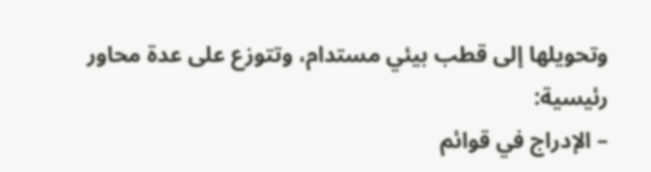وتحويلها إلى قطب بيئي مستدام، وتتوزع على عدة محاور رئيسية:
– الإدراج في قوائم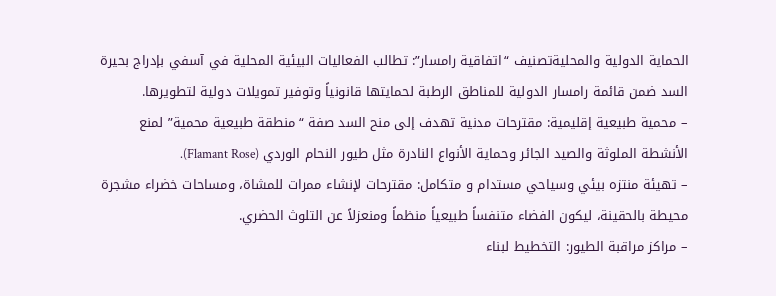الحماية الدولية والمحليةتصنيف “اتفاقية رامسار”: تطالب الفعاليات البيئية المحلية في آسفي بإدراج بحيرة السد ضمن قائمة رامسار الدولية للمناطق الرطبة لحمايتها قانونياً وتوفير تمويلات دولية لتطويرها.
– محمية طبيعية إقليمية: مقترحات مدنية تهدف إلى منح السد صفة “منطقة طبيعية محمية” لمنع الأنشطة الملوثة والصيد الجائر وحماية الأنواع النادرة مثل طيور النحام الوردي (Flamant Rose).
– تهيئة منتزه بيئي وسياحي مستدام و متكامل: مقترحات لإنشاء ممرات للمشاة، ومساحات خضراء مشجرة محيطة بالحقينة، ليكون الفضاء متنفساً طبيعياً منظماً ومنعزلاً عن التلوث الحضري.
– مراكز مراقبة الطيور: التخطيط لبناء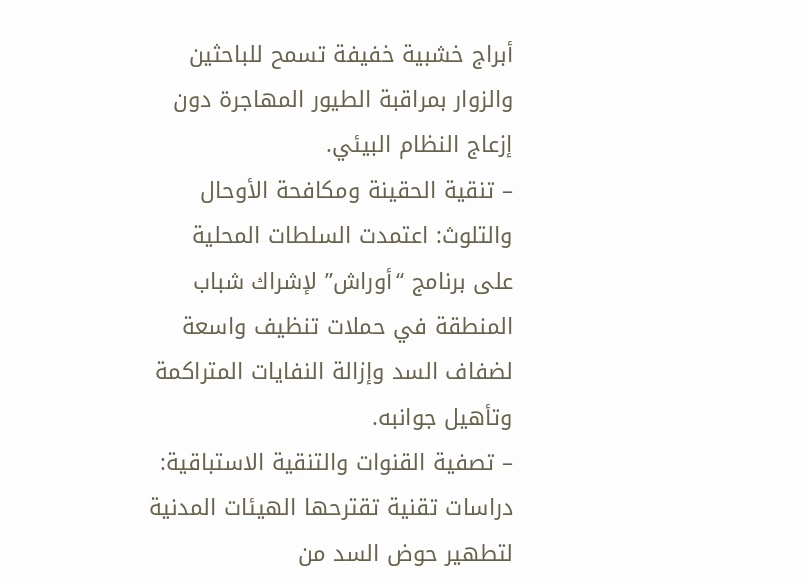أبراج خشبية خفيفة تسمح للباحثين والزوار بمراقبة الطيور المهاجرة دون إزعاج النظام البيئي.
– تنقية الحقينة ومكافحة الأوحال والتلوث: اعتمدت السلطات المحلية على برنامج “أوراش” لإشراك شباب المنطقة في حملات تنظيف واسعة لضفاف السد وإزالة النفايات المتراكمة وتأهيل جوانبه.
– تصفية القنوات والتنقية الاستباقية: دراسات تقنية تقترحها الهيئات المدنية لتطهير حوض السد من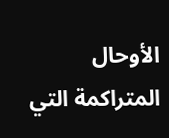الأوحال المتراكمة التي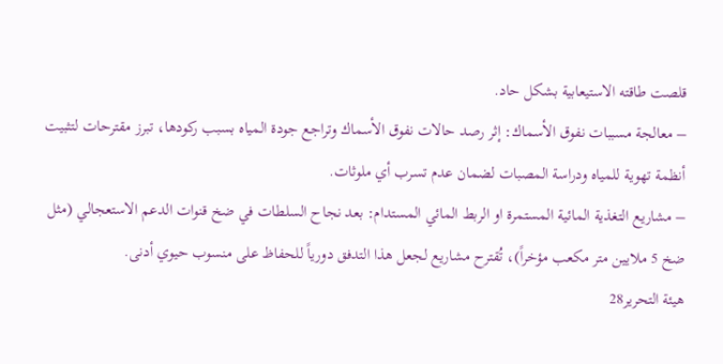قلصت طاقته الاستيعابية بشكل حاد.
– معالجة مسببات نفوق الأسماك: إثر رصد حالات نفوق الأسماك وتراجع جودة المياه بسبب ركودها، تبرز مقترحات لتثبيت أنظمة تهوية للمياه ودراسة المصبات لضمان عدم تسرب أي ملوثات.
– مشاريع التغذية المائية المستمرة او الربط المائي المستدام: بعد نجاح السلطات في ضخ قنوات الدعم الاستعجالي (مثل ضخ 5 ملايين متر مكعب مؤخراً)، تُقترح مشاريع لجعل هذا التدفق دورياً للحفاظ على منسوب حيوي أدنى.
هيئة التحرير28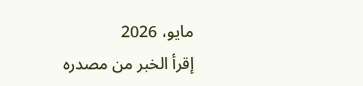مايو، 2026
إقرأ الخبر من مصدره